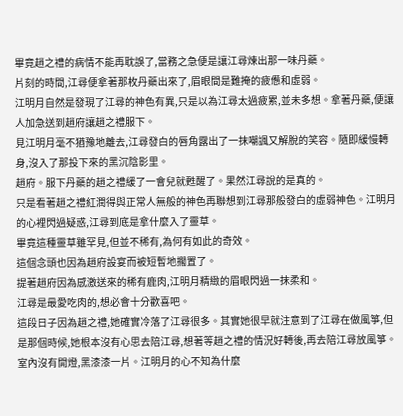畢竟趙之禮的病情不能再耽誤了,當務之急便是讓江尋煉出那一味丹藥。
片刻的時間,江尋便拿著那枚丹藥出來了,眉眼間是難掩的疲憊和虛弱。
江明月自然是發現了江尋的神色有異,只是以為江尋太過疲累,並未多想。拿著丹藥,便讓人加急送到趙府讓趙之禮服下。
見江明月毫不猶豫地離去,江尋發白的唇角露出了一抹嘲諷又解脫的笑容。隨即緩慢轉身,沒入了那投下來的黑沉陰影里。
趙府。服下丹藥的趙之禮緩了一會兒就甦醒了。果然江尋說的是真的。
只是看著趙之禮紅潤得與正常人無般的神色再聯想到江尋那般發白的虛弱神色。江明月的心裡閃過疑惑,江尋到底是拿什麼入了靈草。
畢竟這種靈草雖罕見,但並不稀有,為何有如此的奇效。
這個念頭也因為趙府設宴而被短暫地擱置了。
提著趙府因為感激送來的稀有鹿肉,江明月精緻的眉眼閃過一抹柔和。
江尋是最愛吃肉的,想必會十分歡喜吧。
這段日子因為趙之禮,她確實冷落了江尋很多。其實她很早就注意到了江尋在做風箏,但是那個時候,她根本沒有心思去陪江尋,想著等趙之禮的情況好轉後,再去陪江尋放風箏。
室內沒有開燈,黑漆漆一片。江明月的心不知為什麼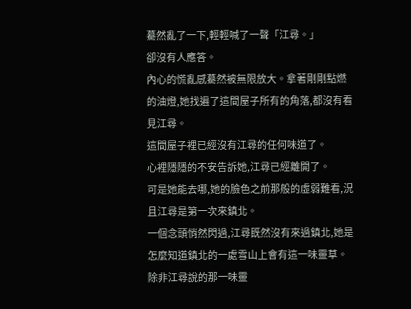驀然亂了一下,輕輕喊了一聲「江尋。」
卻沒有人應答。
內心的慌亂感驀然被無限放大。拿著剛剛點燃的油燈,她找遍了這間屋子所有的角落,都沒有看見江尋。
這間屋子裡已經沒有江尋的任何味道了。
心裡隱隱的不安告訴她,江尋已經離開了。
可是她能去哪,她的臉色之前那般的虛弱難看,況且江尋是第一次來鎮北。
一個念頭悄然閃過,江尋既然沒有來過鎮北,她是怎麼知道鎮北的一處雪山上會有這一味靈草。
除非江尋說的那一味靈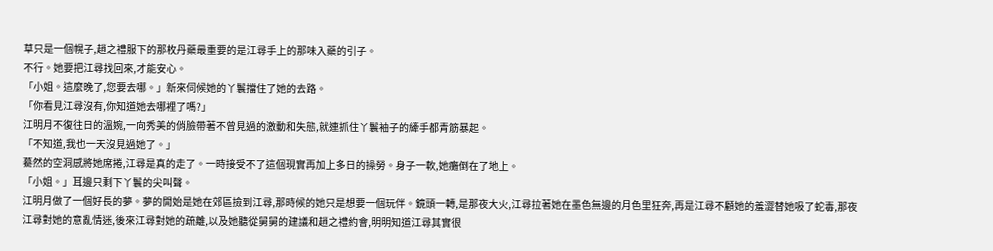草只是一個幌子,趙之禮服下的那枚丹藥最重要的是江尋手上的那味入藥的引子。
不行。她要把江尋找回來,才能安心。
「小姐。這麼晚了,您要去哪。」新來伺候她的丫鬟擋住了她的去路。
「你看見江尋沒有,你知道她去哪裡了嗎?」
江明月不復往日的溫婉,一向秀美的俏臉帶著不曾見過的激動和失態,就連抓住丫鬟袖子的縴手都青筋暴起。
「不知道,我也一天沒見過她了。」
驀然的空洞感將她席捲,江尋是真的走了。一時接受不了這個現實再加上多日的操勞。身子一軟,她癱倒在了地上。
「小姐。」耳邊只剩下丫鬟的尖叫聲。
江明月做了一個好長的夢。夢的開始是她在郊區撿到江尋,那時候的她只是想要一個玩伴。鏡頭一轉,是那夜大火,江尋拉著她在墨色無邊的月色里狂奔,再是江尋不顧她的羞澀替她吸了蛇毒,那夜江尋對她的意亂情迷,後來江尋對她的疏離,以及她聽從舅舅的建議和趙之禮約會,明明知道江尋其實很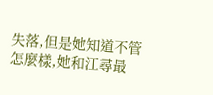失落,但是她知道不管怎麼樣,她和江尋最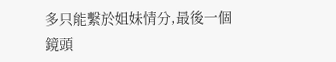多只能繫於姐妹情分,最後一個鏡頭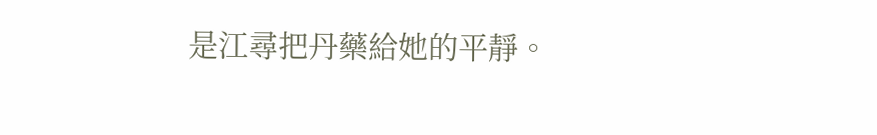是江尋把丹藥給她的平靜。